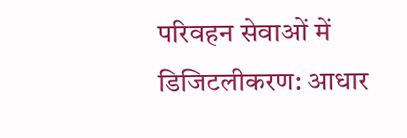परिवहन सेवाओं में डिजिटलीकरण: आधार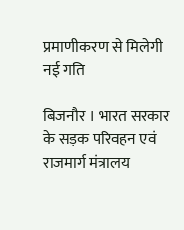प्रमाणीकरण से मिलेगी नई गति

बिजनौर । भारत सरकार के सड़क परिवहन एवं राजमार्ग मंत्रालय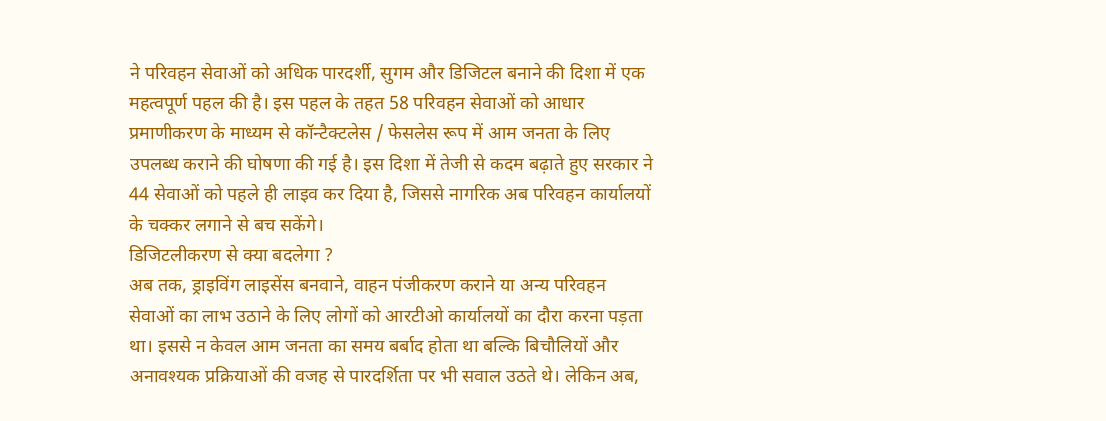ने परिवहन सेवाओं को अधिक पारदर्शी, सुगम और डिजिटल बनाने की दिशा में एक महत्वपूर्ण पहल की है। इस पहल के तहत 58 परिवहन सेवाओं को आधार प्रमाणीकरण के माध्यम से कॉन्टैक्टलेस / फेसलेस रूप में आम जनता के लिए उपलब्ध कराने की घोषणा की गई है। इस दिशा में तेजी से कदम बढ़ाते हुए सरकार ने 44 सेवाओं को पहले ही लाइव कर दिया है, जिससे नागरिक अब परिवहन कार्यालयों के चक्कर लगाने से बच सकेंगे।
डिजिटलीकरण से क्या बदलेगा ?
अब तक, ड्राइविंग लाइसेंस बनवाने, वाहन पंजीकरण कराने या अन्य परिवहन सेवाओं का लाभ उठाने के लिए लोगों को आरटीओ कार्यालयों का दौरा करना पड़ता था। इससे न केवल आम जनता का समय बर्बाद होता था बल्कि बिचौलियों और अनावश्यक प्रक्रियाओं की वजह से पारदर्शिता पर भी सवाल उठते थे। लेकिन अब,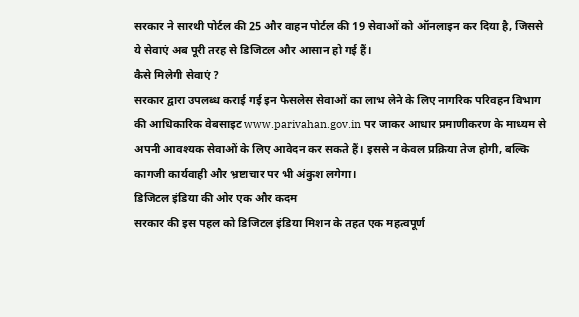सरकार ने सारथी पोर्टल की 25 और वाहन पोर्टल की 19 सेवाओं को ऑनलाइन कर दिया है, जिससे ये सेवाएं अब पूरी तरह से डिजिटल और आसान हो गई हैं।
कैसे मिलेगी सेवाएं ?
सरकार द्वारा उपलब्ध कराई गई इन फेसलेस सेवाओं का लाभ लेने के लिए नागरिक परिवहन विभाग की आधिकारिक वेबसाइट www.parivahan.gov.in पर जाकर आधार प्रमाणीकरण के माध्यम से अपनी आवश्यक सेवाओं के लिए आवेदन कर सकते हैं। इससे न केवल प्रक्रिया तेज होगी, बल्कि कागजी कार्यवाही और भ्रष्टाचार पर भी अंकुश लगेगा।
डिजिटल इंडिया की ओर एक और कदम
सरकार की इस पहल को डिजिटल इंडिया मिशन के तहत एक महत्वपूर्ण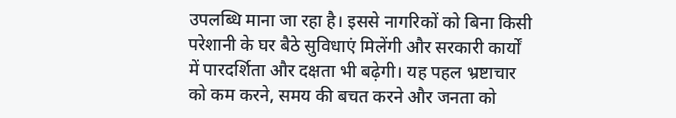उपलब्धि माना जा रहा है। इससे नागरिकों को बिना किसी परेशानी के घर बैठे सुविधाएं मिलेंगी और सरकारी कार्यों में पारदर्शिता और दक्षता भी बढ़ेगी। यह पहल भ्रष्टाचार को कम करने, समय की बचत करने और जनता को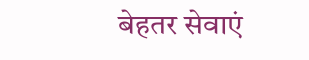बेहतर सेवाएं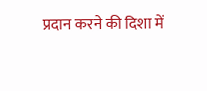प्रदान करने की दिशा में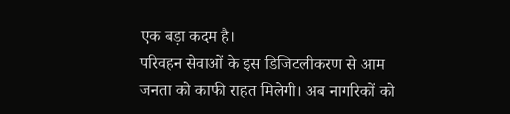एक बड़ा कदम है।
परिवहन सेवाओं के इस डिजिटलीकरण से आम जनता को काफी राहत मिलेगी। अब नागरिकों को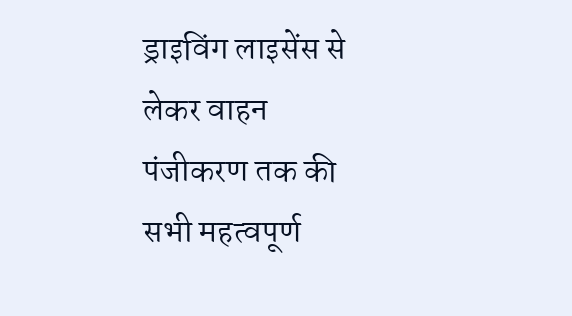ड्राइविंग लाइसेंस से लेकर वाहन पंजीकरण तक की सभी महत्वपूर्ण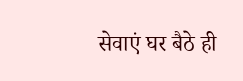सेवाएं घर बैठे ही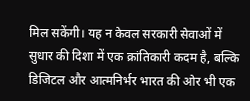मिल सकेंगी। यह न केवल सरकारी सेवाओं में सुधार की दिशा में एक क्रांतिकारी कदम है, बल्कि डिजिटल और आत्मनिर्भर भारत की ओर भी एक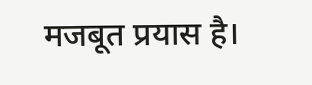मजबूत प्रयास है।